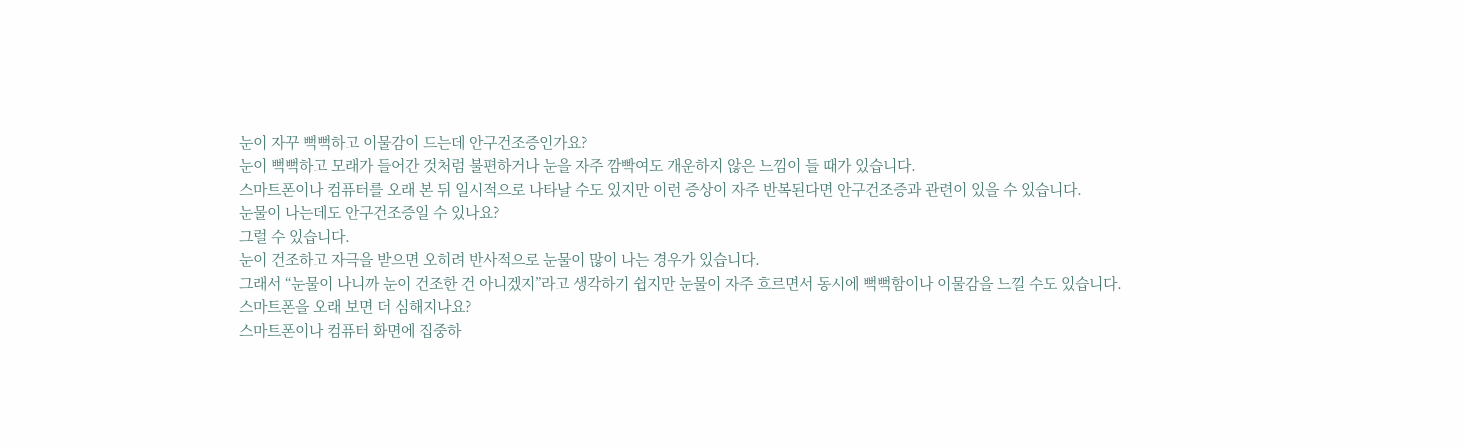눈이 자꾸 뻑뻑하고 이물감이 드는데 안구건조증인가요?
눈이 뻑뻑하고 모래가 들어간 것처럼 불편하거나 눈을 자주 깜빡여도 개운하지 않은 느낌이 들 때가 있습니다.
스마트폰이나 컴퓨터를 오래 본 뒤 일시적으로 나타날 수도 있지만 이런 증상이 자주 반복된다면 안구건조증과 관련이 있을 수 있습니다.
눈물이 나는데도 안구건조증일 수 있나요?
그럴 수 있습니다.
눈이 건조하고 자극을 받으면 오히려 반사적으로 눈물이 많이 나는 경우가 있습니다.
그래서 “눈물이 나니까 눈이 건조한 건 아니겠지”라고 생각하기 쉽지만 눈물이 자주 흐르면서 동시에 뻑뻑함이나 이물감을 느낄 수도 있습니다.
스마트폰을 오래 보면 더 심해지나요?
스마트폰이나 컴퓨터 화면에 집중하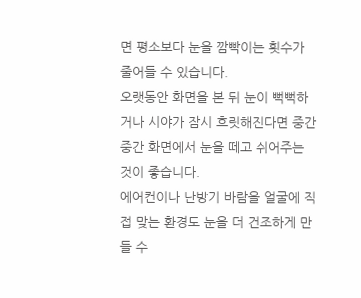면 평소보다 눈을 깜빡이는 횟수가 줄어들 수 있습니다.
오랫동안 화면을 본 뒤 눈이 뻑뻑하거나 시야가 잠시 흐릿해진다면 중간중간 화면에서 눈을 떼고 쉬어주는 것이 좋습니다.
에어컨이나 난방기 바람을 얼굴에 직접 맞는 환경도 눈을 더 건조하게 만들 수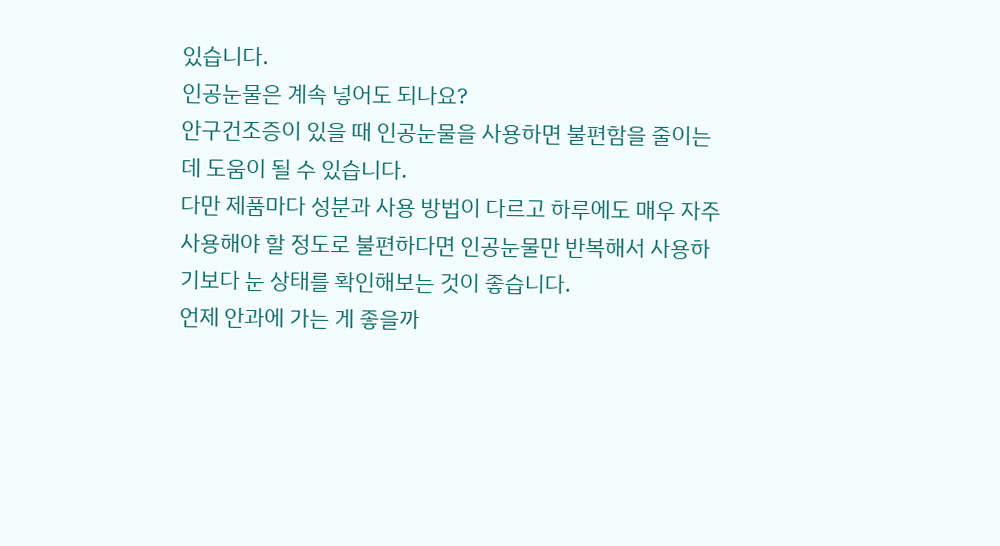있습니다.
인공눈물은 계속 넣어도 되나요?
안구건조증이 있을 때 인공눈물을 사용하면 불편함을 줄이는 데 도움이 될 수 있습니다.
다만 제품마다 성분과 사용 방법이 다르고 하루에도 매우 자주 사용해야 할 정도로 불편하다면 인공눈물만 반복해서 사용하기보다 눈 상태를 확인해보는 것이 좋습니다.
언제 안과에 가는 게 좋을까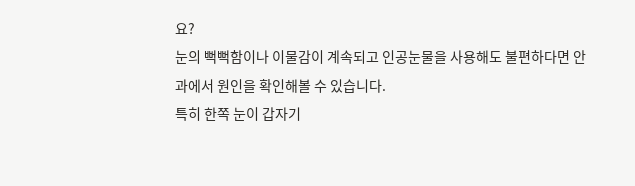요?
눈의 뻑뻑함이나 이물감이 계속되고 인공눈물을 사용해도 불편하다면 안과에서 원인을 확인해볼 수 있습니다.
특히 한쪽 눈이 갑자기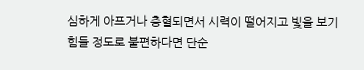심하게 아프거나 충혈되면서 시력이 떨어지고 빛을 보기 힘들 정도로 불편하다면 단순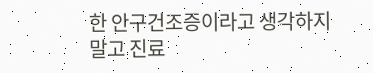한 안구건조증이라고 생각하지 말고 진료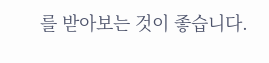를 받아보는 것이 좋습니다.